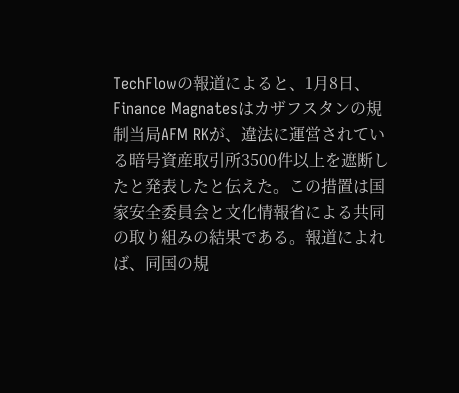TechFlowの報道によると、1月8日、Finance Magnatesはカザフスタンの規制当局AFM RKが、違法に運営されている暗号資産取引所3500件以上を遮断したと発表したと伝えた。この措置は国家安全委員会と文化情報省による共同の取り組みの結果である。報道によれば、同国の規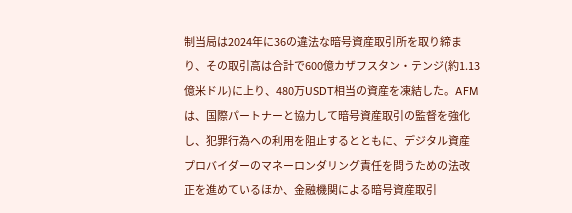制当局は2024年に36の違法な暗号資産取引所を取り締まり、その取引高は合計で600億カザフスタン・テンジ(約1.13億米ドル)に上り、480万USDT相当の資産を凍結した。AFMは、国際パートナーと協力して暗号資産取引の監督を強化し、犯罪行為への利用を阻止するとともに、デジタル資産プロバイダーのマネーロンダリング責任を問うための法改正を進めているほか、金融機関による暗号資産取引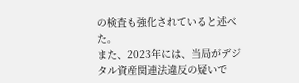の検査も強化されていると述べた。
また、2023年には、当局がデジタル資産関連法違反の疑いで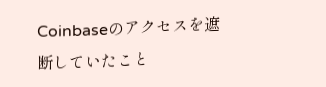Coinbaseのアクセスを遮断していたこと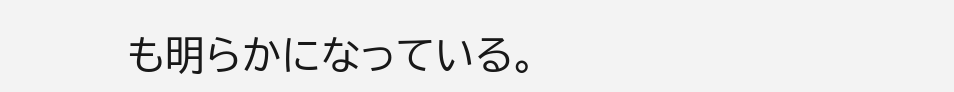も明らかになっている。